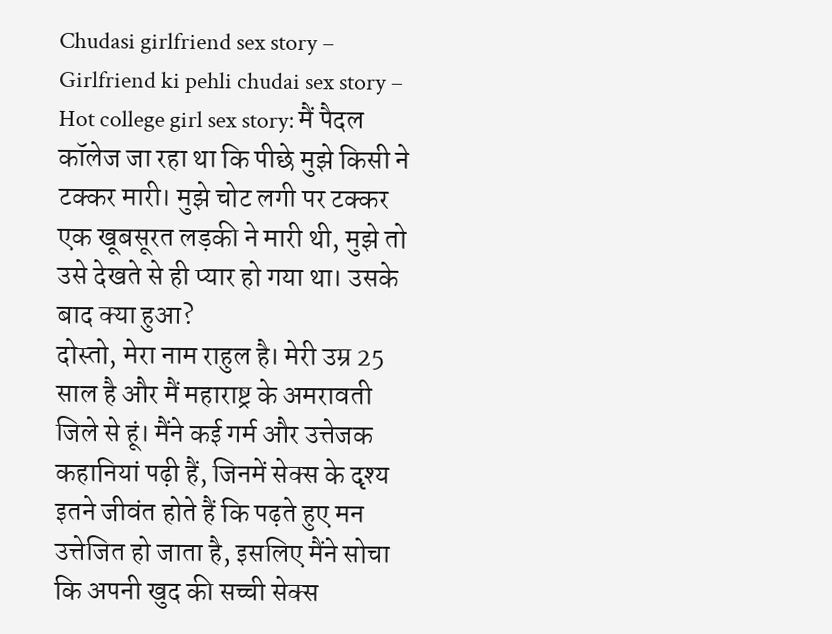Chudasi girlfriend sex story – Girlfriend ki pehli chudai sex story – Hot college girl sex story: मैं पैदल कॉलेज जा रहा था कि पीछे मुझे किसी ने टक्कर मारी। मुझे चोट लगी पर टक्कर एक खूबसूरत लड़की ने मारी थी, मुझे तो उसे देखते से ही प्यार हो गया था। उसके बाद क्या हुआ?
दोस्तो, मेरा नाम राहुल है। मेरी उम्र 25 साल है और मैं महाराष्ट्र के अमरावती जिले से हूं। मैंने कई गर्म और उत्तेजक कहानियां पढ़ी हैं, जिनमें सेक्स के दृश्य इतने जीवंत होते हैं कि पढ़ते हुए मन उत्तेजित हो जाता है, इसलिए मैंने सोचा कि अपनी खुद की सच्ची सेक्स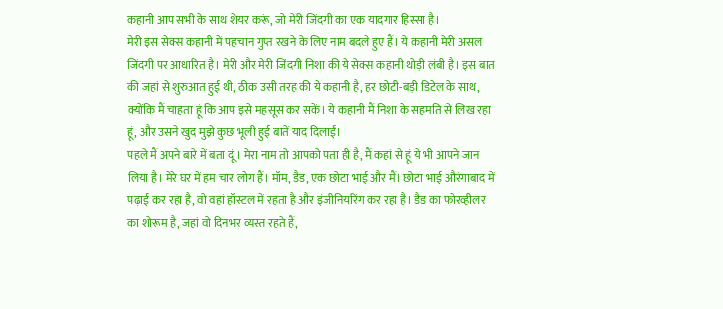कहानी आप सभी के साथ शेयर करूं, जो मेरी जिंदगी का एक यादगार हिस्सा है।
मेरी इस सेक्स कहानी में पहचान गुप्त रखने के लिए नाम बदले हुए हैं। ये कहानी मेरी असल जिंदगी पर आधारित है। मेरी और मेरी जिंदगी निशा की ये सेक्स कहानी थोड़ी लंबी है। इस बात की जहां से शुरुआत हुई थी, ठीक उसी तरह की ये कहानी है, हर छोटी-बड़ी डिटेल के साथ, क्योंकि मैं चाहता हूं कि आप इसे महसूस कर सकें। ये कहानी मैं निशा के सहमति से लिख रहा हूं, और उसने खुद मुझे कुछ भूली हुई बातें याद दिलाईं।
पहले मैं अपने बारे में बता दूं। मेरा नाम तो आपको पता ही है, मैं कहां से हूं ये भी आपने जान लिया है। मेरे घर में हम चार लोग हैं। मॉम, डैड, एक छोटा भाई और मैं। छोटा भाई औरंगाबाद में पढ़ाई कर रहा है, वो वहां हॉस्टल में रहता है और इंजीनियरिंग कर रहा है। डैड का फोरव्हीलर का शोरूम है, जहां वो दिनभर व्यस्त रहते हैं,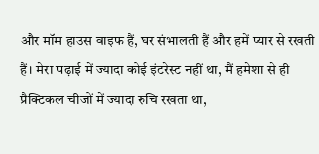और मॉम हाउस वाइफ हैं, घर संभालती हैं और हमें प्यार से रखती हैं। मेरा पढ़ाई में ज्यादा कोई इंटरेस्ट नहीं था, मैं हमेशा से ही प्रैक्टिकल चीजों में ज्यादा रुचि रखता था,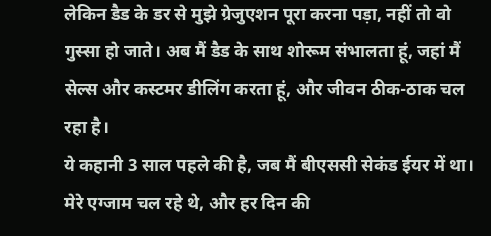लेकिन डैड के डर से मुझे ग्रेजुएशन पूरा करना पड़ा, नहीं तो वो गुस्सा हो जाते। अब मैं डैड के साथ शोरूम संभालता हूं, जहां मैं सेल्स और कस्टमर डीलिंग करता हूं, और जीवन ठीक-ठाक चल रहा है।
ये कहानी 3 साल पहले की है, जब मैं बीएससी सेकंड ईयर में था। मेरे एग्जाम चल रहे थे, और हर दिन की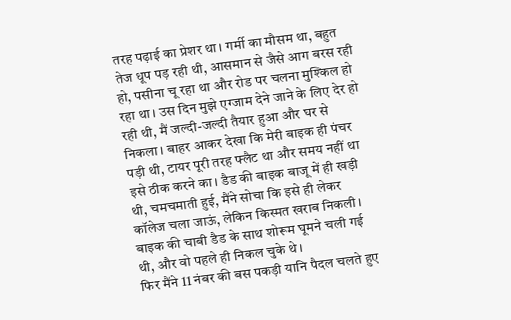तरह पढ़ाई का प्रेशर था। गर्मी का मौसम था, बहुत तेज धूप पड़ रही थी, आसमान से जैसे आग बरस रही हो, पसीना चू रहा था और रोड पर चलना मुश्किल हो रहा था। उस दिन मुझे एग्जाम देने जाने के लिए देर हो रही थी, मैं जल्दी-जल्दी तैयार हुआ और घर से निकला। बाहर आकर देखा कि मेरी बाइक ही पंचर पड़ी थी, टायर पूरी तरह फ्लैट था और समय नहीं था इसे ठीक करने का। डैड की बाइक बाजू में ही खड़ी थी, चमचमाती हुई, मैंने सोचा कि इसे ही लेकर कॉलेज चला जाऊं, लेकिन किस्मत खराब निकली। बाइक की चाबी डैड के साथ शोरूम घूमने चली गई थी, और वो पहले ही निकल चुके थे।
फिर मैंने 11 नंबर की बस पकड़ी यानि पैदल चलते हुए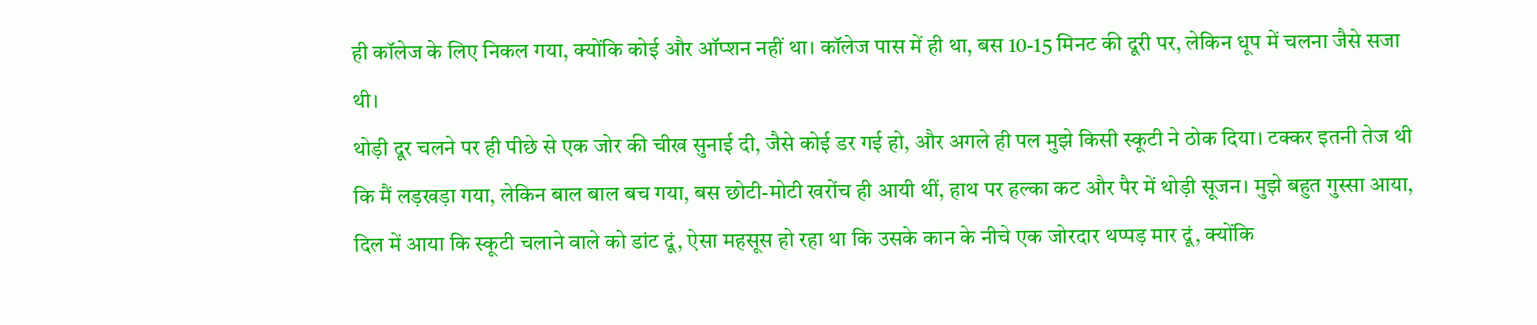ही कॉलेज के लिए निकल गया, क्योंकि कोई और ऑप्शन नहीं था। कॉलेज पास में ही था, बस 10-15 मिनट की दूरी पर, लेकिन धूप में चलना जैसे सजा थी।
थोड़ी दूर चलने पर ही पीछे से एक जोर की चीख सुनाई दी, जैसे कोई डर गई हो, और अगले ही पल मुझे किसी स्कूटी ने ठोक दिया। टक्कर इतनी तेज थी कि मैं लड़खड़ा गया, लेकिन बाल बाल बच गया, बस छोटी-मोटी खरोंच ही आयी थीं, हाथ पर हल्का कट और पैर में थोड़ी सूजन। मुझे बहुत गुस्सा आया, दिल में आया कि स्कूटी चलाने वाले को डांट दूं, ऐसा महसूस हो रहा था कि उसके कान के नीचे एक जोरदार थप्पड़ मार दूं, क्योंकि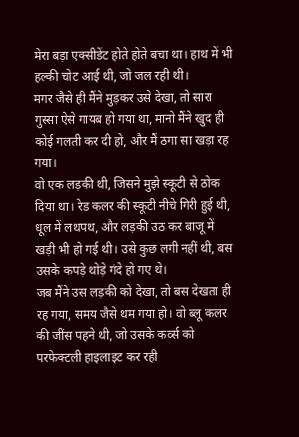मेरा बड़ा एक्सीडेंट होते होते बचा था। हाथ में भी हल्की चोट आई थी, जो जल रही थी।
मगर जैसे ही मैंने मुड़कर उसे देखा, तो सारा गुस्सा ऐसे गायब हो गया था, मानो मैंने खुद ही कोई गलती कर दी हो, और मैं ठगा सा खड़ा रह गया।
वो एक लड़की थी, जिसने मुझे स्कूटी से ठोक दिया था। रेड कलर की स्कूटी नीचे गिरी हुई थी, धूल में लथपथ, और लड़की उठ कर बाजू में खड़ी भी हो गई थी। उसे कुछ लगी नहीं थी, बस उसके कपड़े थोड़े गंदे हो गए थे।
जब मैंने उस लड़की को देखा, तो बस देखता ही रह गया, समय जैसे थम गया हो। वो ब्लू कलर की जींस पहने थी, जो उसके कर्व्स को परफेक्टली हाइलाइट कर रही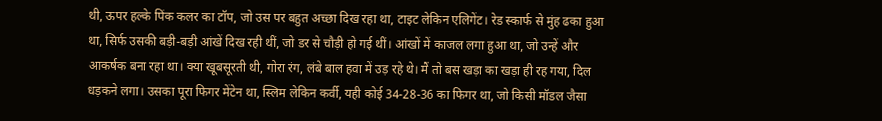थी, ऊपर हल्के पिंक कलर का टॉप, जो उस पर बहुत अच्छा दिख रहा था, टाइट लेकिन एलिगेंट। रेड स्कार्फ से मुंह ढका हुआ था, सिर्फ उसकी बड़ी-बड़ी आंखें दिख रही थीं, जो डर से चौड़ी हो गई थीं। आंखों में काजल लगा हुआ था, जो उन्हें और आकर्षक बना रहा था। क्या खूबसूरती थी, गोरा रंग, लंबे बाल हवा में उड़ रहे थे। मैं तो बस खड़ा का खड़ा ही रह गया, दिल धड़कने लगा। उसका पूरा फिगर मेंटेन था, स्लिम लेकिन कर्वी, यही कोई 34-28-36 का फिगर था, जो किसी मॉडल जैसा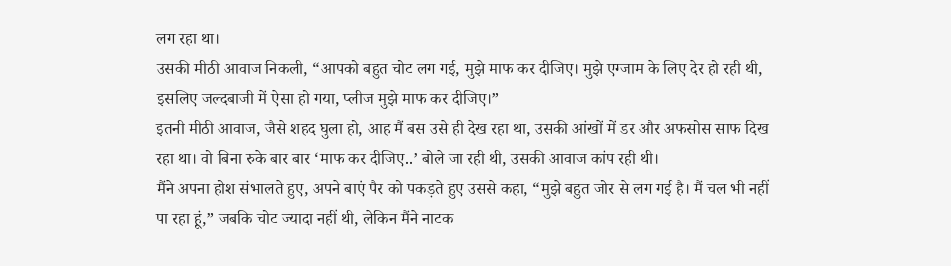लग रहा था।
उसकी मीठी आवाज निकली, “आपको बहुत चोट लग गई, मुझे माफ कर दीजिए। मुझे एग्जाम के लिए देर हो रही थी, इसलिए जल्दबाजी में ऐसा हो गया, प्लीज मुझे माफ कर दीजिए।”
इतनी मीठी आवाज, जैसे शहद घुला हो, आह मैं बस उसे ही देख रहा था, उसकी आंखों में डर और अफसोस साफ दिख रहा था। वो बिना रुके बार बार ‘माफ कर दीजिए..’ बोले जा रही थी, उसकी आवाज कांप रही थी।
मैंने अपना होश संभालते हुए, अपने बाएं पैर को पकड़ते हुए उससे कहा, “मुझे बहुत जोर से लग गई है। मैं चल भी नहीं पा रहा हूं,” जबकि चोट ज्यादा नहीं थी, लेकिन मैंने नाटक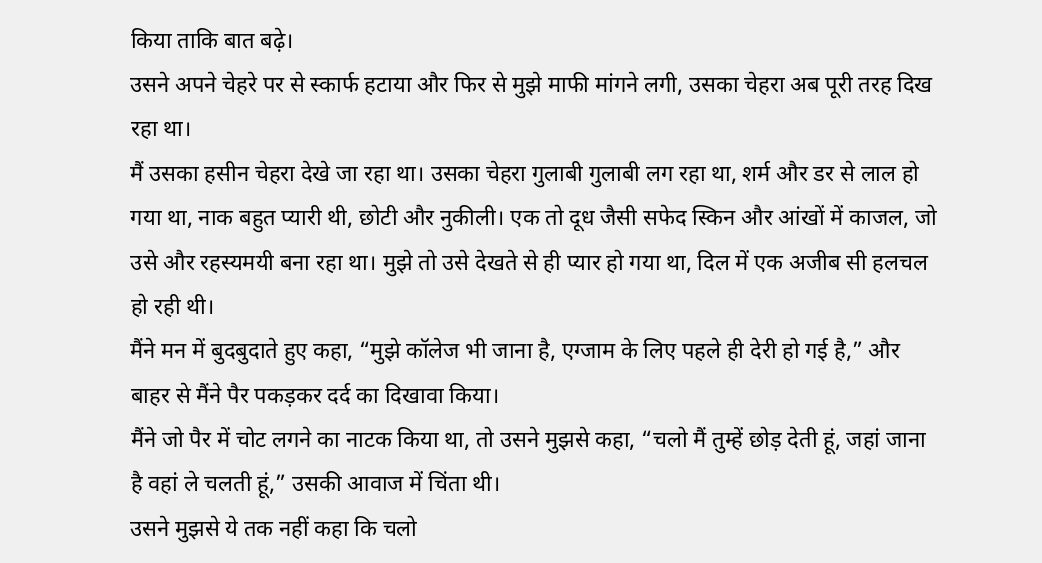किया ताकि बात बढ़े।
उसने अपने चेहरे पर से स्कार्फ हटाया और फिर से मुझे माफी मांगने लगी, उसका चेहरा अब पूरी तरह दिख रहा था।
मैं उसका हसीन चेहरा देखे जा रहा था। उसका चेहरा गुलाबी गुलाबी लग रहा था, शर्म और डर से लाल हो गया था, नाक बहुत प्यारी थी, छोटी और नुकीली। एक तो दूध जैसी सफेद स्किन और आंखों में काजल, जो उसे और रहस्यमयी बना रहा था। मुझे तो उसे देखते से ही प्यार हो गया था, दिल में एक अजीब सी हलचल हो रही थी।
मैंने मन में बुदबुदाते हुए कहा, “मुझे कॉलेज भी जाना है, एग्जाम के लिए पहले ही देरी हो गई है,” और बाहर से मैंने पैर पकड़कर दर्द का दिखावा किया।
मैंने जो पैर में चोट लगने का नाटक किया था, तो उसने मुझसे कहा, “चलो मैं तुम्हें छोड़ देती हूं, जहां जाना है वहां ले चलती हूं,” उसकी आवाज में चिंता थी।
उसने मुझसे ये तक नहीं कहा कि चलो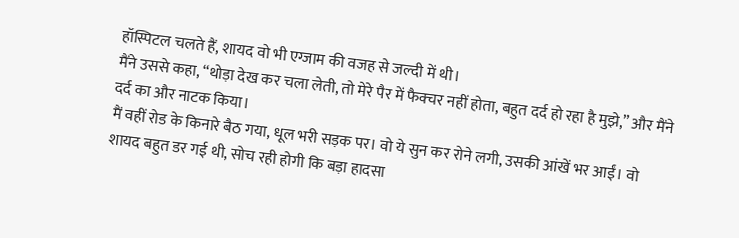हॉस्पिटल चलते हैं, शायद वो भी एग्जाम की वजह से जल्दी में थी।
मैंने उससे कहा, “थोड़ा देख कर चला लेती, तो मेरे पैर में फैक्चर नहीं होता, बहुत दर्द हो रहा है मुझे,” और मैंने दर्द का और नाटक किया।
मैं वहीं रोड के किनारे बैठ गया, धूल भरी सड़क पर। वो ये सुन कर रोने लगी, उसकी आंखें भर आईं। वो शायद बहुत डर गई थी, सोच रही होगी कि बड़ा हादसा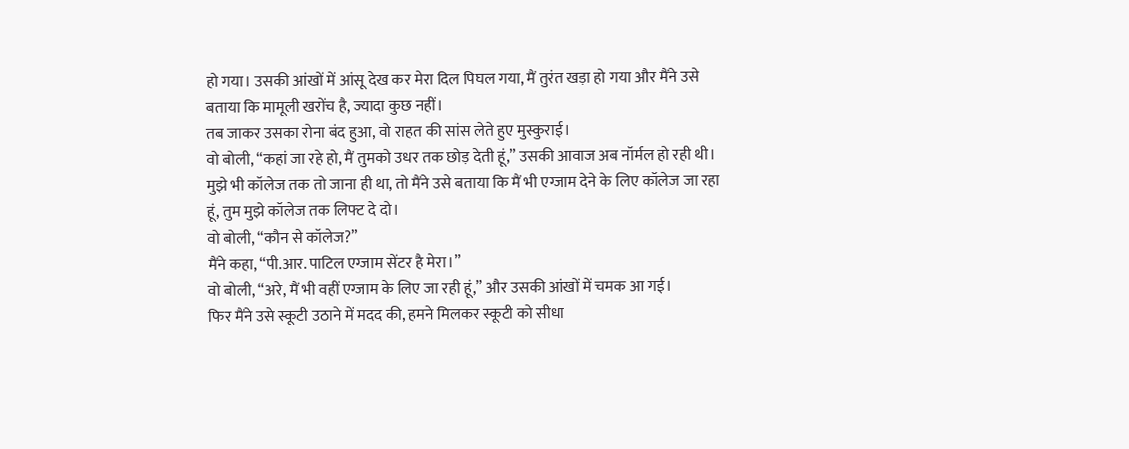हो गया। उसकी आंखों में आंसू देख कर मेरा दिल पिघल गया, मैं तुरंत खड़ा हो गया और मैंने उसे बताया कि मामूली खरोंच है, ज्यादा कुछ नहीं।
तब जाकर उसका रोना बंद हुआ, वो राहत की सांस लेते हुए मुस्कुराई।
वो बोली, “कहां जा रहे हो, मैं तुमको उधर तक छोड़ देती हूं,” उसकी आवाज अब नॉर्मल हो रही थी।
मुझे भी कॉलेज तक तो जाना ही था, तो मैंने उसे बताया कि मैं भी एग्जाम देने के लिए कॉलेज जा रहा हूं, तुम मुझे कॉलेज तक लिफ्ट दे दो।
वो बोली, “कौन से कॉलेज?”
मैंने कहा, “पी.आर. पाटिल एग्जाम सेंटर है मेरा।”
वो बोली, “अरे, मैं भी वहीं एग्जाम के लिए जा रही हूं,” और उसकी आंखों में चमक आ गई।
फिर मैंने उसे स्कूटी उठाने में मदद की, हमने मिलकर स्कूटी को सीधा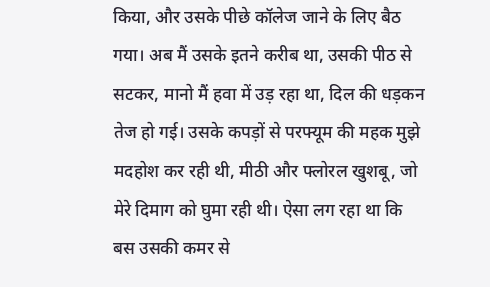किया, और उसके पीछे कॉलेज जाने के लिए बैठ गया। अब मैं उसके इतने करीब था, उसकी पीठ से सटकर, मानो मैं हवा में उड़ रहा था, दिल की धड़कन तेज हो गई। उसके कपड़ों से परफ्यूम की महक मुझे मदहोश कर रही थी, मीठी और फ्लोरल खुशबू, जो मेरे दिमाग को घुमा रही थी। ऐसा लग रहा था कि बस उसकी कमर से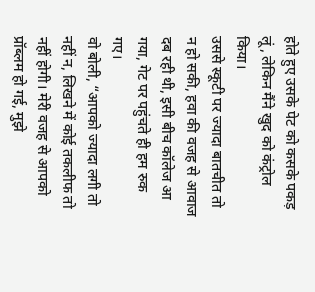होते हुए उसके पेट को कसके पकड़ लूं, लेकिन मैंने खुद को कंट्रोल किया।
उससे स्कूटी पर ज्यादा बातचीत तो न हो सकी, हवा की वजह से आवाज दब रही थी, इसी बीच कॉलेज आ गया, गेट पर पहुंचते ही हम रुक गए।
वो बोली, “आपको ज्यादा लगी तो नहीं न, लिखने में कोई तकलीफ तो नहीं होगी। मेरी वजह से आपको प्रॉब्लम हो गई, मुझे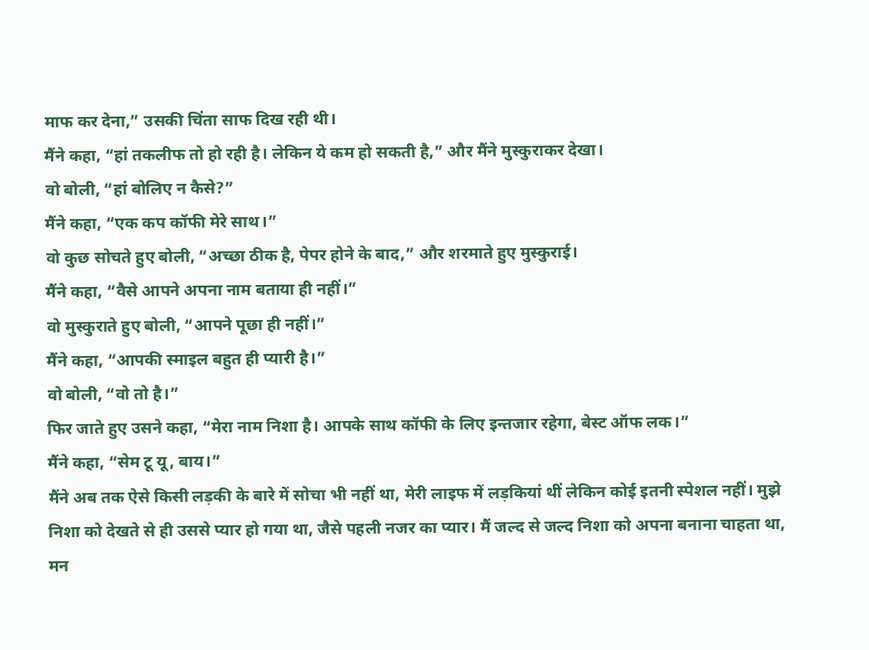माफ कर देना,” उसकी चिंता साफ दिख रही थी।
मैंने कहा, “हां तकलीफ तो हो रही है। लेकिन ये कम हो सकती है,” और मैंने मुस्कुराकर देखा।
वो बोली, “हां बोलिए न कैसे?”
मैंने कहा, “एक कप कॉफी मेरे साथ।”
वो कुछ सोचते हुए बोली, “अच्छा ठीक है, पेपर होने के बाद,” और शरमाते हुए मुस्कुराई।
मैंने कहा, “वैसे आपने अपना नाम बताया ही नहीं।”
वो मुस्कुराते हुए बोली, “आपने पूछा ही नहीं।”
मैंने कहा, “आपकी स्माइल बहुत ही प्यारी है।”
वो बोली, “वो तो है।”
फिर जाते हुए उसने कहा, “मेरा नाम निशा है। आपके साथ कॉफी के लिए इन्तजार रहेगा, बेस्ट ऑफ लक।”
मैंने कहा, “सेम टू यू, बाय।”
मैंने अब तक ऐसे किसी लड़की के बारे में सोचा भी नहीं था, मेरी लाइफ में लड़कियां थीं लेकिन कोई इतनी स्पेशल नहीं। मुझे निशा को देखते से ही उससे प्यार हो गया था, जैसे पहली नजर का प्यार। मैं जल्द से जल्द निशा को अपना बनाना चाहता था, मन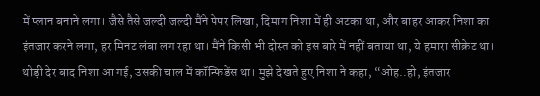में प्लान बनाने लगा। जैसे तैसे जल्दी जल्दी मैंने पेपर लिखा, दिमाग निशा में ही अटका था, और बाहर आकर निशा का इंतजार करने लगा, हर मिनट लंबा लग रहा था। मैंने किसी भी दोस्त को इस बारे में नहीं बताया था, ये हमारा सीक्रेट था।
थोड़ी देर बाद निशा आ गई, उसकी चाल में कॉन्फिडेंस था। मुझे देखते हुए निशा ने कहा, “ओह..हो, इंतजार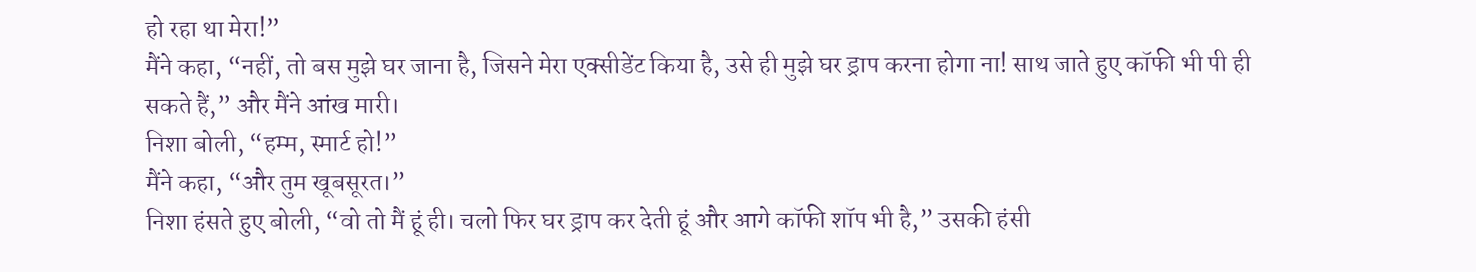हो रहा था मेरा!”
मैंने कहा, “नहीं, तो बस मुझे घर जाना है, जिसने मेरा एक्सीडेंट किया है, उसे ही मुझे घर ड्राप करना होगा ना! साथ जाते हुए कॉफी भी पी ही सकते हैं,” और मैंने आंख मारी।
निशा बोली, “हम्म, स्मार्ट हो!”
मैंने कहा, “और तुम खूबसूरत।”
निशा हंसते हुए बोली, “वो तो मैं हूं ही। चलो फिर घर ड्राप कर देती हूं और आगे कॉफी शॉप भी है,” उसकी हंसी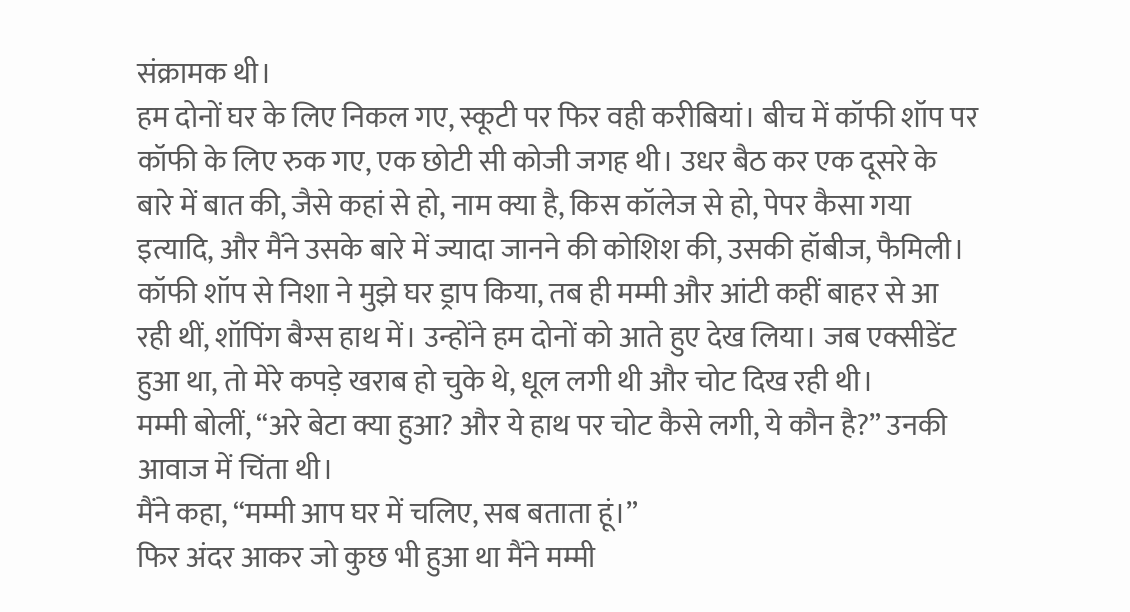संक्रामक थी।
हम दोनों घर के लिए निकल गए, स्कूटी पर फिर वही करीबियां। बीच में कॉफी शॉप पर कॉफी के लिए रुक गए, एक छोटी सी कोजी जगह थी। उधर बैठ कर एक दूसरे के बारे में बात की, जैसे कहां से हो, नाम क्या है, किस कॉलेज से हो, पेपर कैसा गया इत्यादि, और मैंने उसके बारे में ज्यादा जानने की कोशिश की, उसकी हॉबीज, फैमिली।
कॉफी शॉप से निशा ने मुझे घर ड्राप किया, तब ही मम्मी और आंटी कहीं बाहर से आ रही थीं, शॉपिंग बैग्स हाथ में। उन्होंने हम दोनों को आते हुए देख लिया। जब एक्सीडेंट हुआ था, तो मेरे कपड़े खराब हो चुके थे, धूल लगी थी और चोट दिख रही थी।
मम्मी बोलीं, “अरे बेटा क्या हुआ? और ये हाथ पर चोट कैसे लगी, ये कौन है?” उनकी आवाज में चिंता थी।
मैंने कहा, “मम्मी आप घर में चलिए, सब बताता हूं।”
फिर अंदर आकर जो कुछ भी हुआ था मैंने मम्मी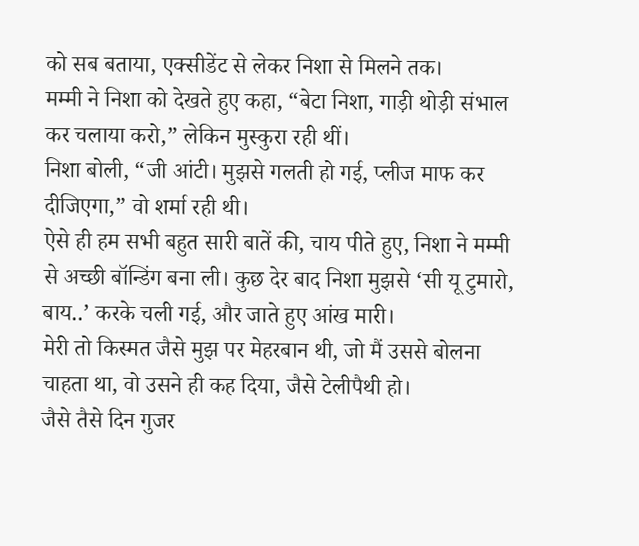को सब बताया, एक्सीडेंट से लेकर निशा से मिलने तक।
मम्मी ने निशा को देखते हुए कहा, “बेटा निशा, गाड़ी थोड़ी संभाल कर चलाया करो,” लेकिन मुस्कुरा रही थीं।
निशा बोली, “जी आंटी। मुझसे गलती हो गई, प्लीज माफ कर दीजिएगा,” वो शर्मा रही थी।
ऐसे ही हम सभी बहुत सारी बातें की, चाय पीते हुए, निशा ने मम्मी से अच्छी बॉन्डिंग बना ली। कुछ देर बाद निशा मुझसे ‘सी यू टुमारो, बाय..’ करके चली गई, और जाते हुए आंख मारी।
मेरी तो किस्मत जैसे मुझ पर मेहरबान थी, जो मैं उससे बोलना चाहता था, वो उसने ही कह दिया, जैसे टेलीपैथी हो।
जैसे तैसे दिन गुजर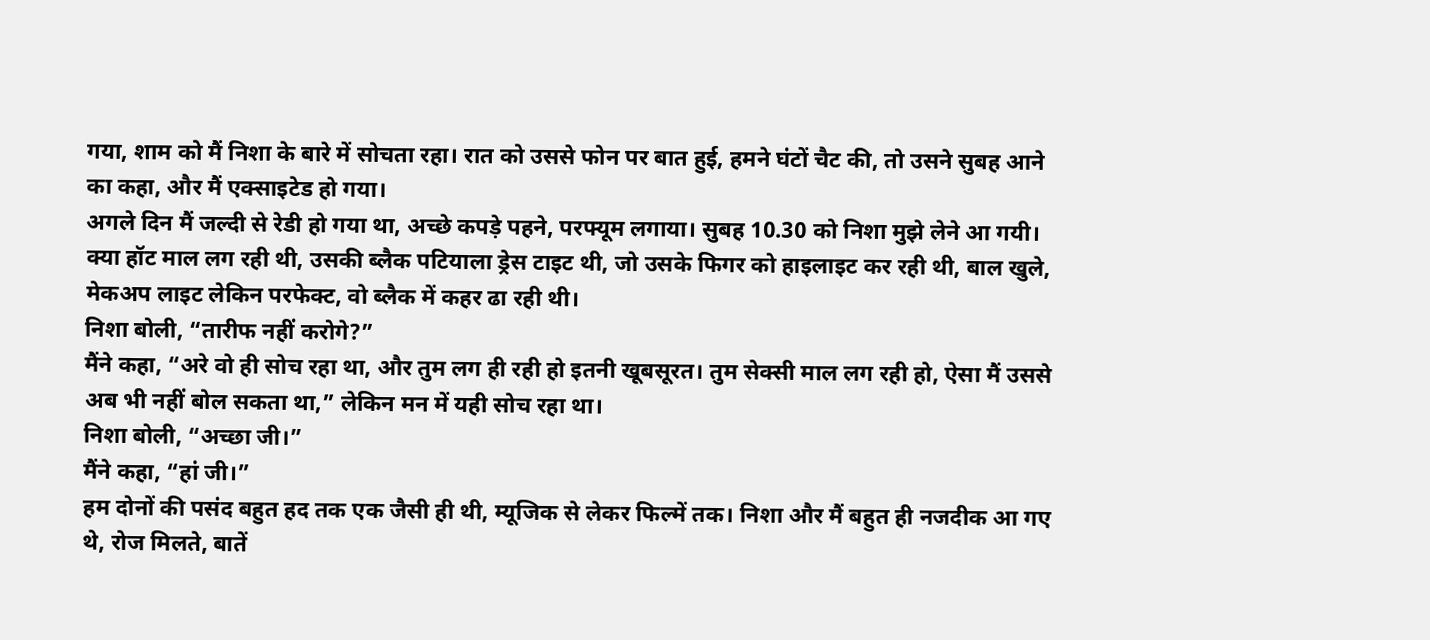गया, शाम को मैं निशा के बारे में सोचता रहा। रात को उससे फोन पर बात हुई, हमने घंटों चैट की, तो उसने सुबह आने का कहा, और मैं एक्साइटेड हो गया।
अगले दिन मैं जल्दी से रेडी हो गया था, अच्छे कपड़े पहने, परफ्यूम लगाया। सुबह 10.30 को निशा मुझे लेने आ गयी। क्या हॉट माल लग रही थी, उसकी ब्लैक पटियाला ड्रेस टाइट थी, जो उसके फिगर को हाइलाइट कर रही थी, बाल खुले, मेकअप लाइट लेकिन परफेक्ट, वो ब्लैक में कहर ढा रही थी।
निशा बोली, “तारीफ नहीं करोगे?”
मैंने कहा, “अरे वो ही सोच रहा था, और तुम लग ही रही हो इतनी खूबसूरत। तुम सेक्सी माल लग रही हो, ऐसा मैं उससे अब भी नहीं बोल सकता था,” लेकिन मन में यही सोच रहा था।
निशा बोली, “अच्छा जी।”
मैंने कहा, “हां जी।”
हम दोनों की पसंद बहुत हद तक एक जैसी ही थी, म्यूजिक से लेकर फिल्में तक। निशा और मैं बहुत ही नजदीक आ गए थे, रोज मिलते, बातें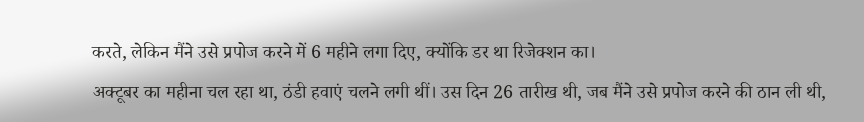करते, लेकिन मैंने उसे प्रपोज करने में 6 महीने लगा दिए, क्योंकि डर था रिजेक्शन का।
अक्टूबर का महीना चल रहा था, ठंडी हवाएं चलने लगी थीं। उस दिन 26 तारीख थी, जब मैंने उसे प्रपोज करने की ठान ली थी,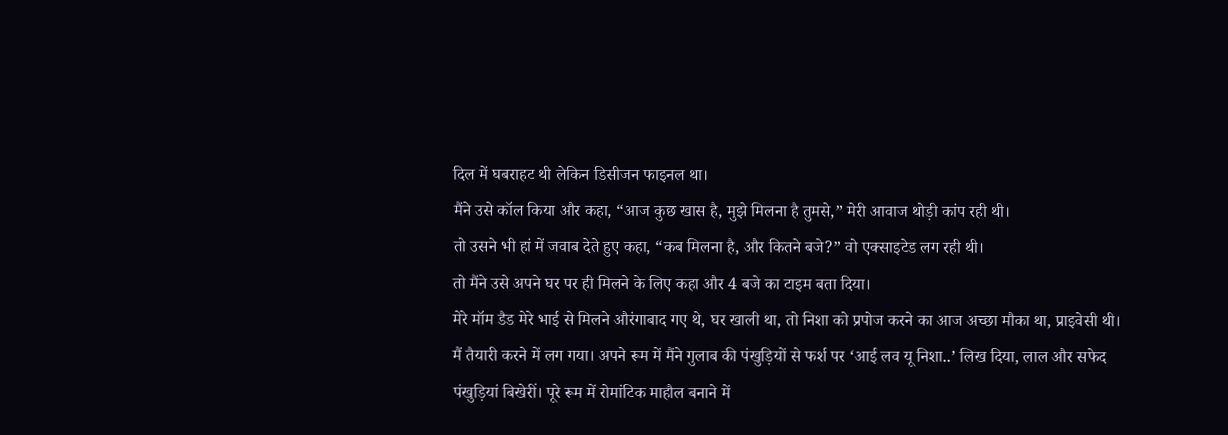दिल में घबराहट थी लेकिन डिसीजन फाइनल था।
मैंने उसे कॉल किया और कहा, “आज कुछ खास है, मुझे मिलना है तुमसे,” मेरी आवाज थोड़ी कांप रही थी।
तो उसने भी हां में जवाब देते हुए कहा, “कब मिलना है, और कितने बजे?” वो एक्साइटेड लग रही थी।
तो मैंने उसे अपने घर पर ही मिलने के लिए कहा और 4 बजे का टाइम बता दिया।
मेरे मॉम डैड मेरे भाई से मिलने औरंगाबाद गए थे, घर खाली था, तो निशा को प्रपोज करने का आज अच्छा मौका था, प्राइवेसी थी।
मैं तैयारी करने में लग गया। अपने रूम में मैंने गुलाब की पंखुड़ियों से फर्श पर ‘आई लव यू निशा..’ लिख दिया, लाल और सफेद पंखुड़ियां बिखेरीं। पूरे रूम में रोमांटिक माहौल बनाने में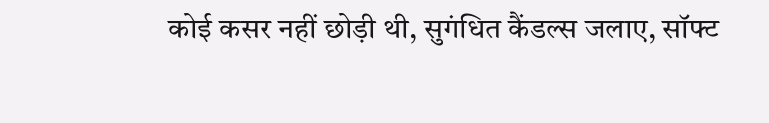कोई कसर नहीं छोड़ी थी, सुगंधित कैंडल्स जलाए, सॉफ्ट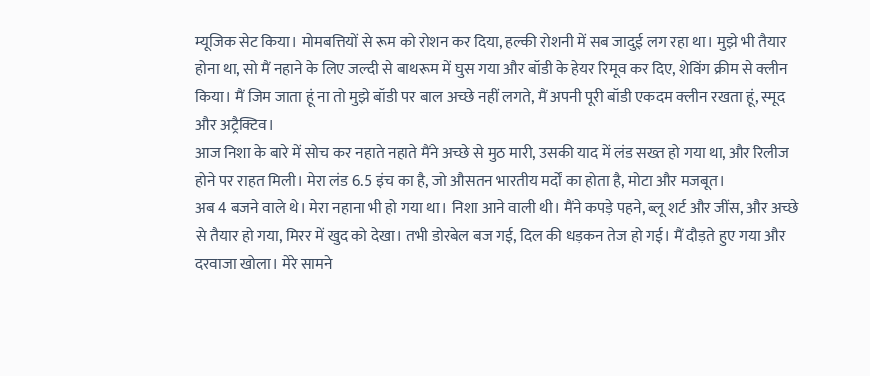म्यूजिक सेट किया। मोमबत्तियों से रूम को रोशन कर दिया, हल्की रोशनी में सब जादुई लग रहा था। मुझे भी तैयार होना था, सो मैं नहाने के लिए जल्दी से बाथरूम में घुस गया और बॉडी के हेयर रिमूव कर दिए, शेविंग क्रीम से क्लीन किया। मैं जिम जाता हूं ना तो मुझे बॉडी पर बाल अच्छे नहीं लगते, मैं अपनी पूरी बॉडी एकदम क्लीन रखता हूं, स्मूद और अट्रैक्टिव।
आज निशा के बारे में सोच कर नहाते नहाते मैंने अच्छे से मुठ मारी, उसकी याद में लंड सख्त हो गया था, और रिलीज होने पर राहत मिली। मेरा लंड 6.5 इंच का है, जो औसतन भारतीय मर्दों का होता है, मोटा और मजबूत।
अब 4 बजने वाले थे। मेरा नहाना भी हो गया था। निशा आने वाली थी। मैंने कपड़े पहने, ब्लू शर्ट और जींस, और अच्छे से तैयार हो गया, मिरर में खुद को देखा। तभी डोरबेल बज गई, दिल की धड़कन तेज हो गई। मैं दौड़ते हुए गया और दरवाजा खोला। मेरे सामने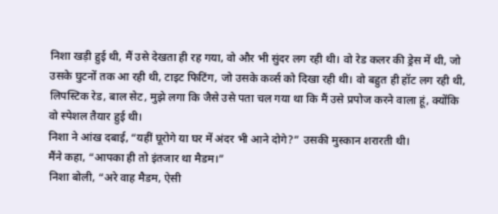निशा खड़ी हुई थी, मैं उसे देखता ही रह गया, वो और भी सुंदर लग रही थी। वो रेड कलर की ड्रेस में थी, जो उसके घुटनों तक आ रही थी, टाइट फिटिंग, जो उसके कर्व्स को दिखा रही थी। वो बहुत ही हॉट लग रही थी, लिपस्टिक रेड, बाल सेट, मुझे लगा कि जैसे उसे पता चल गया था कि मैं उसे प्रपोज करने वाला हूं, क्योंकि वो स्पेशल तैयार हुई थी।
निशा ने आंख दबाई, “यहीं घूरोगे या घर में अंदर भी आने दोगे?” उसकी मुस्कान शरारती थी।
मैंने कहा, “आपका ही तो इंतजार था मैडम।”
निशा बोली, “अरे वाह मैडम, ऐसी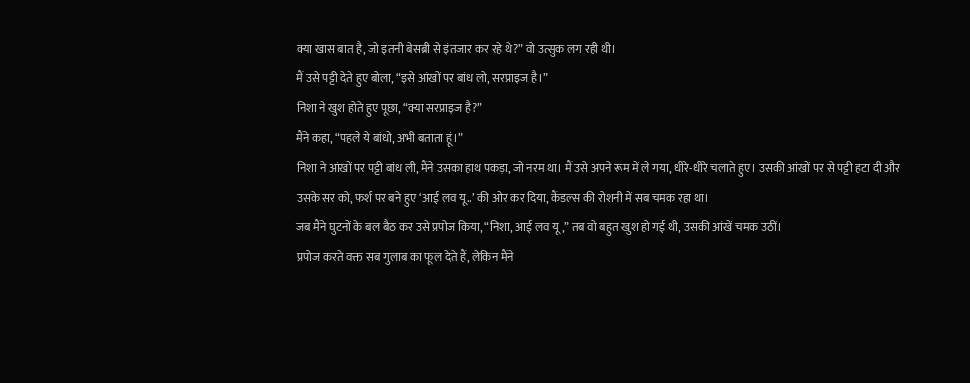क्या खास बात है, जो इतनी बेसब्री से इंतजार कर रहे थे?” वो उत्सुक लग रही थी।
मैं उसे पट्टी देते हुए बोला, “इसे आंखों पर बांध लो, सरप्राइज है।”
निशा ने खुश होते हुए पूछा, “क्या सरप्राइज है?”
मैंने कहा, “पहले ये बांधो, अभी बताता हूं।”
निशा ने आंखों पर पट्टी बांध ली, मैंने उसका हाथ पकड़ा, जो नरम था। मैं उसे अपने रूम में ले गया, धीरे-धीरे चलाते हुए। उसकी आंखों पर से पट्टी हटा दी और उसके सर को, फर्श पर बने हुए ‘आई लव यू..’ की ओर कर दिया, कैंडल्स की रोशनी में सब चमक रहा था।
जब मैंने घुटनों के बल बैठ कर उसे प्रपोज किया, “निशा, आई लव यू,” तब वो बहुत खुश हो गई थी, उसकी आंखें चमक उठीं।
प्रपोज करते वक्त सब गुलाब का फूल देते हैं, लेकिन मैंने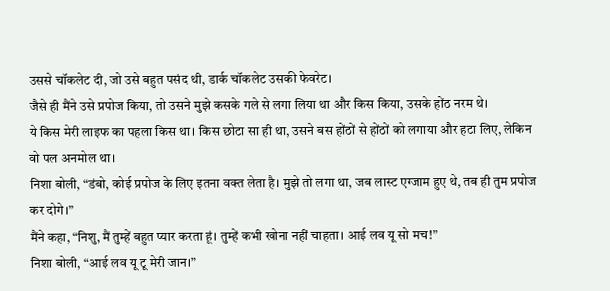उससे चॉकलेट दी, जो उसे बहुत पसंद थी, डार्क चॉकलेट उसकी फेवरेट।
जैसे ही मैंने उसे प्रपोज किया, तो उसने मुझे कसके गले से लगा लिया था और किस किया, उसके होंठ नरम थे।
ये किस मेरी लाइफ का पहला किस था। किस छोटा सा ही था, उसने बस होंठों से होंठों को लगाया और हटा लिए, लेकिन वो पल अनमोल था।
निशा बोली, “डंबो, कोई प्रपोज के लिए इतना वक्त लेता है। मुझे तो लगा था, जब लास्ट एग्जाम हुए थे, तब ही तुम प्रपोज कर दोगे।”
मैंने कहा, “निशु, मैं तुम्हें बहुत प्यार करता हूं। तुम्हें कभी खोना नहीं चाहता। आई लव यू सो मच!”
निशा बोली, “आई लव यू टू मेरी जान।”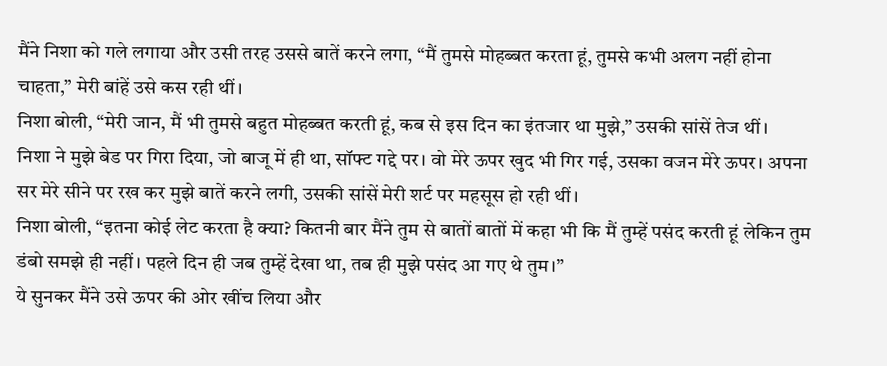मैंने निशा को गले लगाया और उसी तरह उससे बातें करने लगा, “मैं तुमसे मोहब्बत करता हूं, तुमसे कभी अलग नहीं होना चाहता,” मेरी बांहें उसे कस रही थीं।
निशा बोली, “मेरी जान, मैं भी तुमसे बहुत मोहब्बत करती हूं, कब से इस दिन का इंतजार था मुझे,” उसकी सांसें तेज थीं।
निशा ने मुझे बेड पर गिरा दिया, जो बाजू में ही था, सॉफ्ट गद्दे पर। वो मेरे ऊपर खुद भी गिर गई, उसका वजन मेरे ऊपर। अपना सर मेरे सीने पर रख कर मुझे बातें करने लगी, उसकी सांसें मेरी शर्ट पर महसूस हो रही थीं।
निशा बोली, “इतना कोई लेट करता है क्या? कितनी बार मैंने तुम से बातों बातों में कहा भी कि मैं तुम्हें पसंद करती हूं लेकिन तुम डंबो समझे ही नहीं। पहले दिन ही जब तुम्हें देखा था, तब ही मुझे पसंद आ गए थे तुम।”
ये सुनकर मैंने उसे ऊपर की ओर खींच लिया और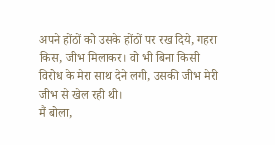अपने होंठों को उसके होंठों पर रख दिये, गहरा किस, जीभ मिलाकर। वो भी बिना किसी विरोध के मेरा साथ देने लगी, उसकी जीभ मेरी जीभ से खेल रही थी।
मैं बोला,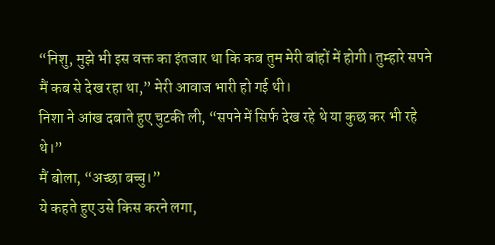“निशु, मुझे भी इस वक्त का इंतजार था कि कब तुम मेरी बांहों में होगी। तुम्हारे सपने मैं कब से देख रहा था,” मेरी आवाज भारी हो गई थी।
निशा ने आंख दबाते हुए चुटकी ली, “सपने में सिर्फ देख रहे थे या कुछ कर भी रहे थे।”
मैं बोला, “अच्छा बच्चु।”
ये कहते हुए उसे किस करने लगा,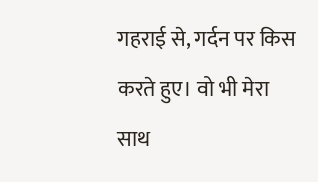गहराई से, गर्दन पर किस करते हुए। वो भी मेरा साथ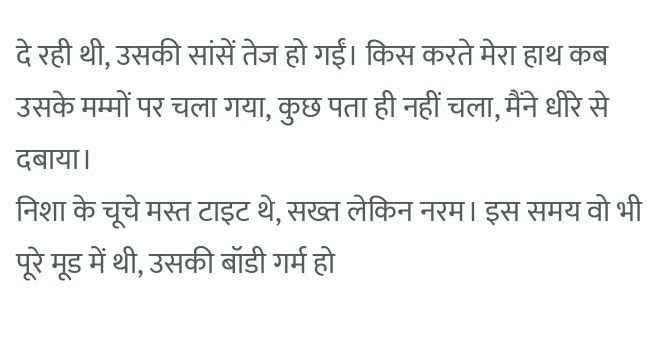दे रही थी, उसकी सांसें तेज हो गईं। किस करते मेरा हाथ कब उसके मम्मों पर चला गया, कुछ पता ही नहीं चला, मैंने धीरे से दबाया।
निशा के चूचे मस्त टाइट थे, सख्त लेकिन नरम। इस समय वो भी पूरे मूड में थी, उसकी बॉडी गर्म हो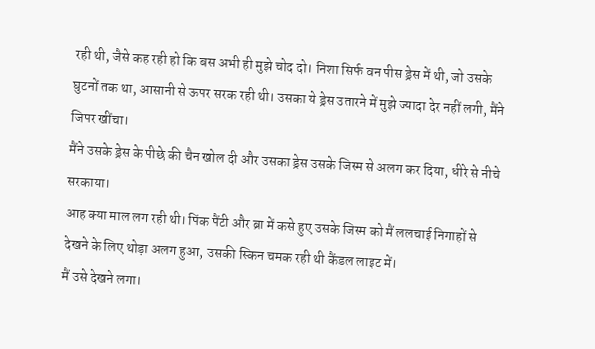रही थी, जैसे कह रही हो कि बस अभी ही मुझे चोद दो। निशा सिर्फ वन पीस ड्रेस में थी, जो उसके घुटनों तक था, आसानी से ऊपर सरक रही थी। उसका ये ड्रेस उतारने में मुझे ज्यादा देर नहीं लगी, मैंने जिपर खींचा।
मैंने उसके ड्रेस के पीछे की चैन खोल दी और उसका ड्रेस उसके जिस्म से अलग कर दिया, धीरे से नीचे सरकाया।
आह क्या माल लग रही थी। पिंक पैंटी और ब्रा में कसे हुए उसके जिस्म को मैं ललचाई निगाहों से देखने के लिए थोड़ा अलग हुआ, उसकी स्किन चमक रही थी कैंडल लाइट में।
मैं उसे देखने लगा।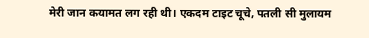मेरी जान कयामत लग रही थी। एकदम टाइट चूचे, पतली सी मुलायम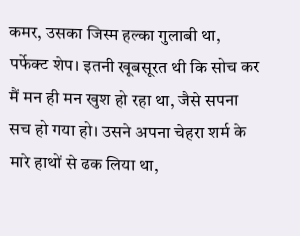कमर, उसका जिस्म हल्का गुलाबी था, पर्फेक्ट शेप। इतनी खूबसूरत थी कि सोच कर मैं मन ही मन खुश हो रहा था, जैसे सपना सच हो गया हो। उसने अपना चेहरा शर्म के मारे हाथों से ढक लिया था,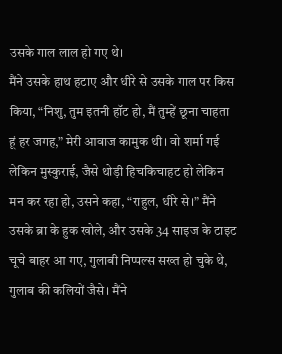उसके गाल लाल हो गए थे।
मैंने उसके हाथ हटाए और धीरे से उसके गाल पर किस किया, “निशु, तुम इतनी हॉट हो, मैं तुम्हें छूना चाहता हूं हर जगह,” मेरी आवाज कामुक थी। वो शर्मा गई लेकिन मुस्कुराई, जैसे थोड़ी हिचकिचाहट हो लेकिन मन कर रहा हो, उसने कहा, “राहुल, धीरे से।” मैंने उसके ब्रा के हुक खोले, और उसके 34 साइज के टाइट चूचे बाहर आ गए, गुलाबी निप्पल्स सख्त हो चुके थे, गुलाब की कलियों जैसे। मैंने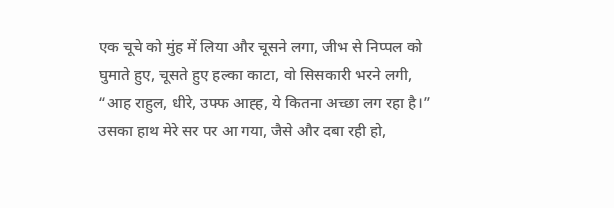एक चूचे को मुंह में लिया और चूसने लगा, जीभ से निप्पल को घुमाते हुए, चूसते हुए हल्का काटा, वो सिसकारी भरने लगी, “आह राहुल, धीरे, उफ्फ आह्ह, ये कितना अच्छा लग रहा है।” उसका हाथ मेरे सर पर आ गया, जैसे और दबा रही हो,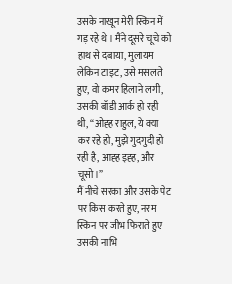उसके नाखून मेरी स्किन में गड़ रहे थे। मैंने दूसरे चूचे को हाथ से दबाया, मुलायम लेकिन टाइट, उसे मसलते हुए, वो कमर हिलाने लगी, उसकी बॉडी आर्क हो रही थी, “ओह्ह राहुल, ये क्या कर रहे हो, मुझे गुदगुदी हो रही है, आह्ह इह्ह, और चूसो।”
मैं नीचे सरका और उसके पेट पर किस करते हुए, नरम स्किन पर जीभ फिराते हुए उसकी नाभि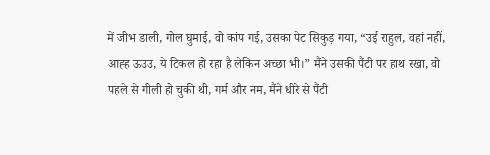में जीभ डाली, गोल घुमाई, वो कांप गई, उसका पेट सिकुड़ गया, “उई राहुल, वहां नहीं, आह्ह ऊउउ, ये टिकल हो रहा है लेकिन अच्छा भी।” मैंने उसकी पैंटी पर हाथ रखा, वो पहले से गीली हो चुकी थी, गर्म और नम, मैंने धीरे से पैंटी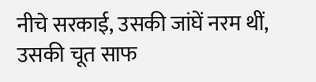नीचे सरकाई, उसकी जांघें नरम थीं, उसकी चूत साफ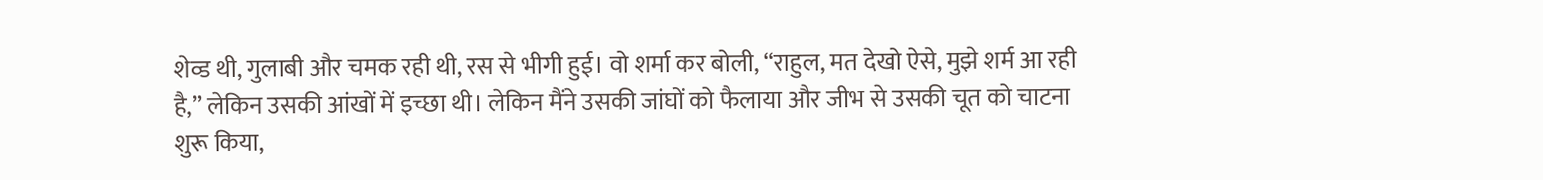शेव्ड थी, गुलाबी और चमक रही थी, रस से भीगी हुई। वो शर्मा कर बोली, “राहुल, मत देखो ऐसे, मुझे शर्म आ रही है,” लेकिन उसकी आंखों में इच्छा थी। लेकिन मैंने उसकी जांघों को फैलाया और जीभ से उसकी चूत को चाटना शुरू किया,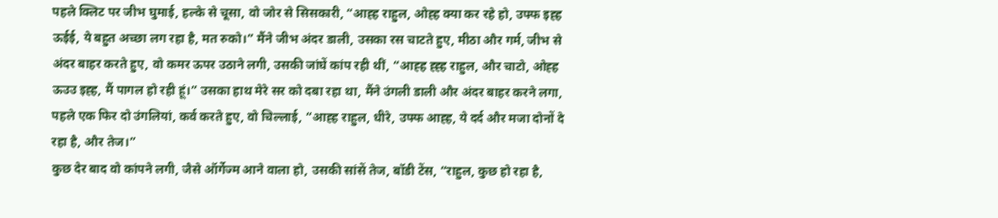पहले क्लिट पर जीभ घुमाई, हल्के से चूसा, वो जोर से सिसकारी, “आह्ह राहुल, ओह्ह क्या कर रहे हो, उफ्फ इह्ह ऊईई, ये बहुत अच्छा लग रहा है, मत रुको।” मैंने जीभ अंदर डाली, उसका रस चाटते हुए, मीठा और गर्म, जीभ से अंदर बाहर करते हुए, वो कमर ऊपर उठाने लगी, उसकी जांघें कांप रही थीं, “आह्ह ह्ह्ह राहुल, और चाटो, ओह्ह ऊउउ इह्ह, मैं पागल हो रही हूं।” उसका हाथ मेरे सर को दबा रहा था, मैंने उंगली डाली और अंदर बाहर करने लगा, पहले एक फिर दो उंगलियां, कर्व करते हुए, वो चिल्लाई, “आह्ह राहुल, धीरे, उफ्फ आह्ह, ये दर्द और मजा दोनों दे रहा है, और तेज।”
कुछ देर बाद वो कांपने लगी, जैसे ऑर्गेज्म आने वाला हो, उसकी सांसें तेज, बॉडी टेंस, “राहुल, कुछ हो रहा है,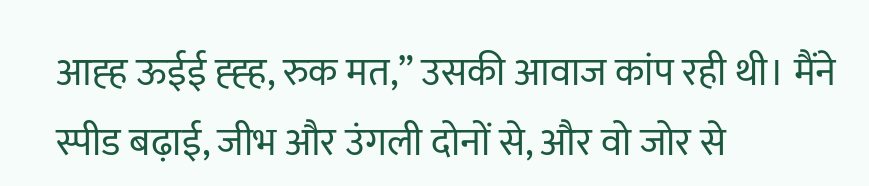आह्ह ऊईई ह्ह्ह, रुक मत,” उसकी आवाज कांप रही थी। मैंने स्पीड बढ़ाई, जीभ और उंगली दोनों से, और वो जोर से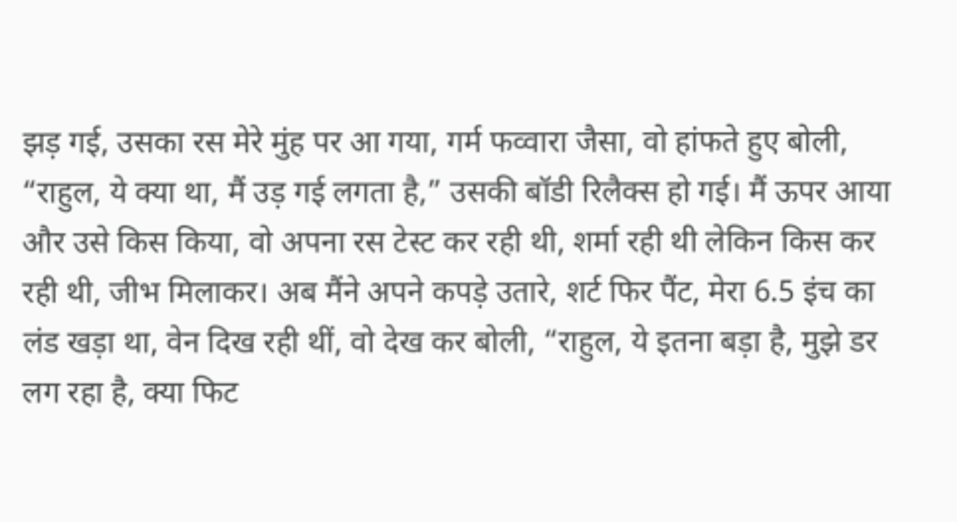झड़ गई, उसका रस मेरे मुंह पर आ गया, गर्म फव्वारा जैसा, वो हांफते हुए बोली, “राहुल, ये क्या था, मैं उड़ गई लगता है,” उसकी बॉडी रिलैक्स हो गई। मैं ऊपर आया और उसे किस किया, वो अपना रस टेस्ट कर रही थी, शर्मा रही थी लेकिन किस कर रही थी, जीभ मिलाकर। अब मैंने अपने कपड़े उतारे, शर्ट फिर पैंट, मेरा 6.5 इंच का लंड खड़ा था, वेन दिख रही थीं, वो देख कर बोली, “राहुल, ये इतना बड़ा है, मुझे डर लग रहा है, क्या फिट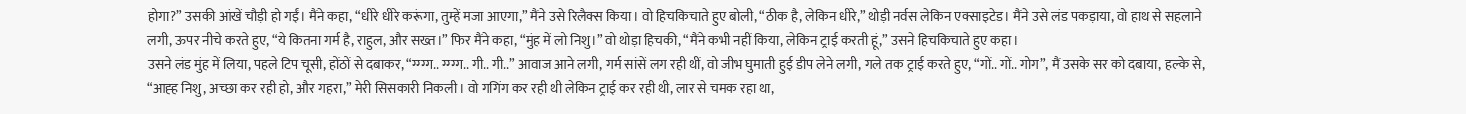होगा?” उसकी आंखें चौड़ी हो गईं। मैंने कहा, “धीरे धीरे करूंगा, तुम्हें मजा आएगा,” मैंने उसे रिलैक्स किया। वो हिचकिचाते हुए बोली, “ठीक है, लेकिन धीरे,” थोड़ी नर्वस लेकिन एक्साइटेड। मैंने उसे लंड पकड़ाया, वो हाथ से सहलाने लगी, ऊपर नीचे करते हुए, “ये कितना गर्म है, राहुल, और सख्त।” फिर मैंने कहा, “मुंह में लो निशु।” वो थोड़ा हिचकी, “मैंने कभी नहीं किया, लेकिन ट्राई करती हूं,” उसने हिचकिचाते हुए कहा।
उसने लंड मुंह में लिया, पहले टिप चूसी, होंठों से दबाकर, “ग्ग्ग्ग.. ग्ग्ग्ग.. गी.. गी..” आवाज आने लगी, गर्म सांसें लग रही थीं, वो जीभ घुमाती हुई डीप लेने लगी, गले तक ट्राई करते हुए, “गों.. गों.. गोग”, मैं उसके सर को दबाया, हल्के से, “आह्ह निशु, अच्छा कर रही हो, और गहरा,” मेरी सिसकारी निकली। वो गगिंग कर रही थी लेकिन ट्राई कर रही थी, लार से चमक रहा था,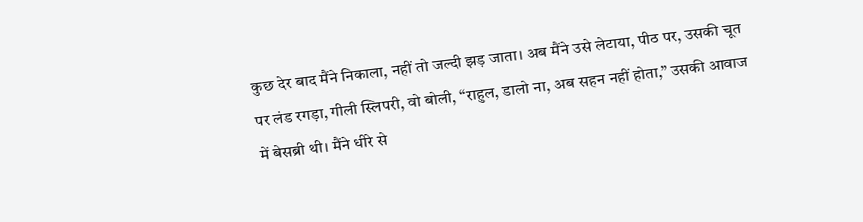कुछ देर बाद मैंने निकाला, नहीं तो जल्दी झड़ जाता। अब मैंने उसे लेटाया, पीठ पर, उसकी चूत पर लंड रगड़ा, गीली स्लिपरी, वो बोली, “राहुल, डालो ना, अब सहन नहीं होता,” उसकी आवाज में बेसब्री थी। मैंने धीरे से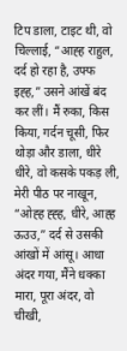टिप डाला, टाइट थी, वो चिल्लाई, “आह्ह राहुल, दर्द हो रहा है, उफ्फ इह्ह,” उसने आंखें बंद कर लीं। मैं रुका, किस किया, गर्दन चूसी, फिर थोड़ा और डाला, धीरे धीरे, वो कसके पकड़ ली, मेरी पीठ पर नाखून, “ओह्ह ह्ह्ह, धीरे, आह्ह ऊउउ,” दर्द से उसकी आंखों में आंसू। आधा अंदर गया, मैंने धक्का मारा, पूरा अंदर, वो चीखी,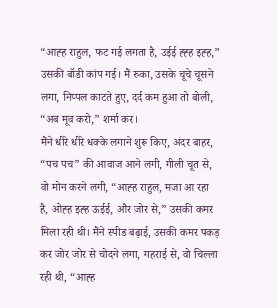“आह्ह राहुल, फट गई लगता है, उईई ह्ह्ह इह्ह,” उसकी बॉडी कांप गई। मैं रुका, उसके चूचे चूसने लगा, निप्पल काटते हुए, दर्द कम हुआ तो बोली, “अब मूव करो,” शर्मा कर।
मैंने धीरे धीरे धक्के लगाने शुरू किए, अंदर बाहर, “पच पच” की आवाज आने लगी, गीली चूत से, वो मोन करने लगी, “आह्ह राहुल, मजा आ रहा है, ओह्ह इह्ह ऊईई, और जोर से,” उसकी कमर मिला रही थी। मैंने स्पीड बढ़ाई, उसकी कमर पकड़ कर जोर जोर से चोदने लगा, गहराई से, वो चिल्ला रही थी, “आह्ह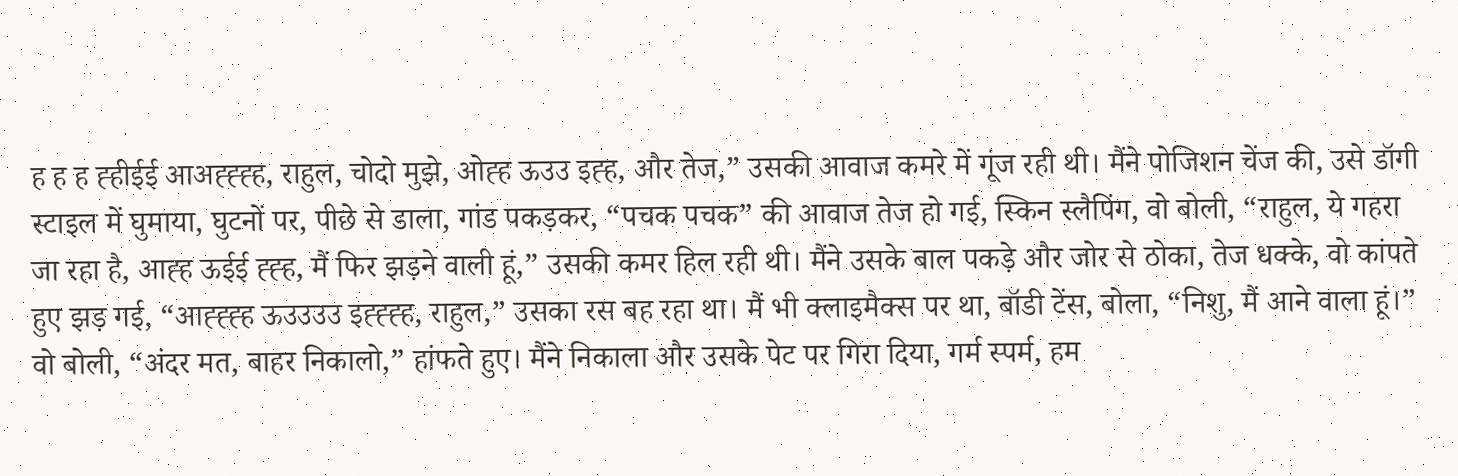ह ह ह ह्हीईई आअह्ह्ह्ह, राहुल, चोदो मुझे, ओह्ह ऊउउ इह्ह, और तेज,” उसकी आवाज कमरे में गूंज रही थी। मैंने पोजिशन चेंज की, उसे डॉगी स्टाइल में घुमाया, घुटनों पर, पीछे से डाला, गांड पकड़कर, “पचक पचक” की आवाज तेज हो गई, स्किन स्लैपिंग, वो बोली, “राहुल, ये गहरा जा रहा है, आह्ह ऊईई ह्ह्ह, मैं फिर झड़ने वाली हूं,” उसकी कमर हिल रही थी। मैंने उसके बाल पकड़े और जोर से ठोका, तेज धक्के, वो कांपते हुए झड़ गई, “आह्ह्ह्ह ऊउउउउ इह्ह्ह्ह, राहुल,” उसका रस बह रहा था। मैं भी क्लाइमैक्स पर था, बॉडी टेंस, बोला, “निशु, मैं आने वाला हूं।” वो बोली, “अंदर मत, बाहर निकालो,” हांफते हुए। मैंने निकाला और उसके पेट पर गिरा दिया, गर्म स्पर्म, हम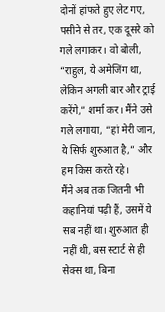दोनों हांफते हुए लेट गए, पसीने से तर, एक दूसरे को गले लगाकर। वो बोली, “राहुल, ये अमेजिंग था, लेकिन अगली बार और ट्राई करेंगे,” शर्मा कर। मैंने उसे गले लगाया, “हां मेरी जान, ये सिर्फ शुरुआत है,” और हम किस करते रहे।
मैंने अब तक जितनी भी कहानियां पढ़ी हैं, उसमें ये सब नहीं था। शुरुआत ही नहीं थी, बस स्टार्ट से ही सेक्स था, बिना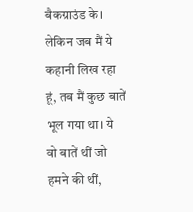बैकग्राउंड के। लेकिन जब मैं ये कहानी लिख रहा हूं, तब मैं कुछ बातें भूल गया था। ये वो बातें थीं जो हमने की थीं,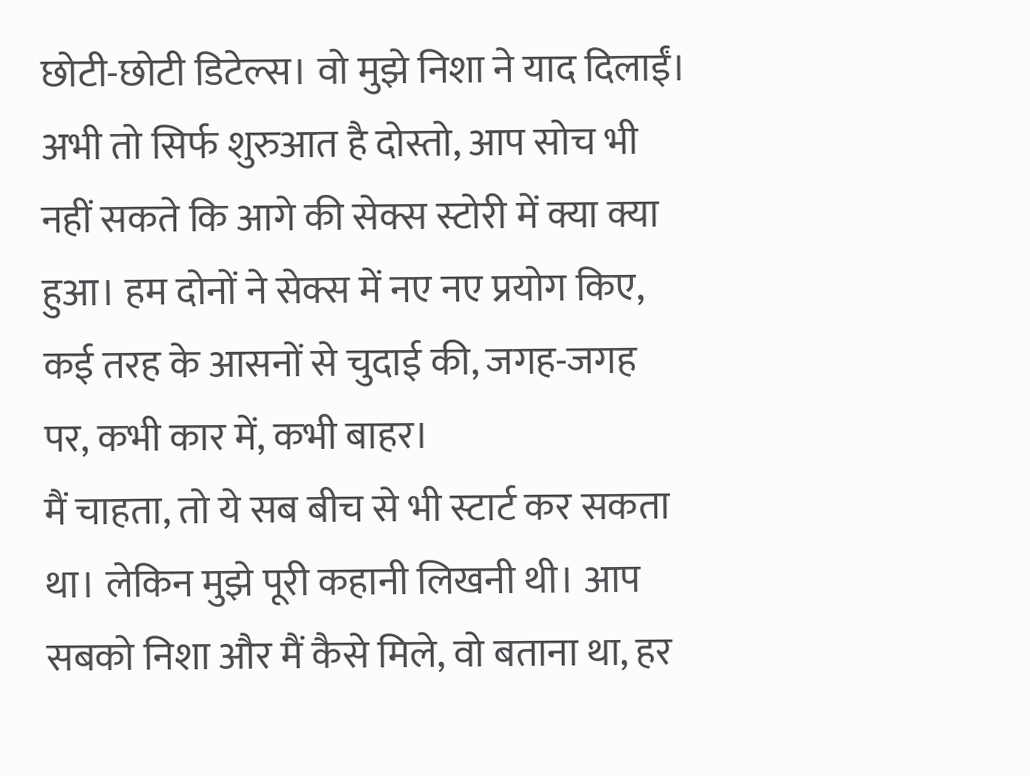छोटी-छोटी डिटेल्स। वो मुझे निशा ने याद दिलाईं। अभी तो सिर्फ शुरुआत है दोस्तो, आप सोच भी नहीं सकते कि आगे की सेक्स स्टोरी में क्या क्या हुआ। हम दोनों ने सेक्स में नए नए प्रयोग किए, कई तरह के आसनों से चुदाई की, जगह-जगह पर, कभी कार में, कभी बाहर।
मैं चाहता, तो ये सब बीच से भी स्टार्ट कर सकता था। लेकिन मुझे पूरी कहानी लिखनी थी। आप सबको निशा और मैं कैसे मिले, वो बताना था, हर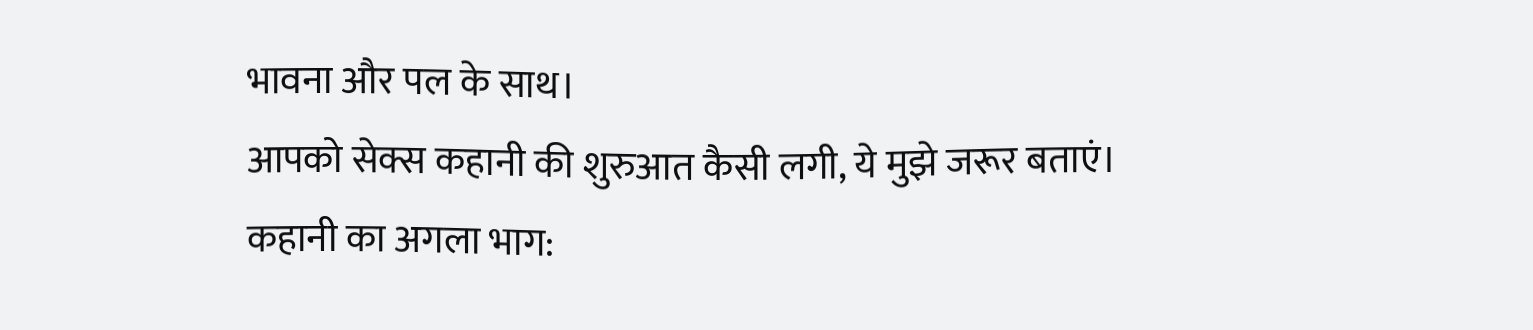भावना और पल के साथ।
आपको सेक्स कहानी की शुरुआत कैसी लगी, ये मुझे जरूर बताएं।
कहानी का अगला भाग: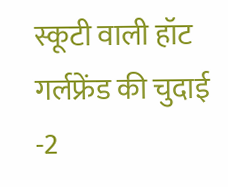स्कूटी वाली हॉट गर्लफ्रेंड की चुदाई -2